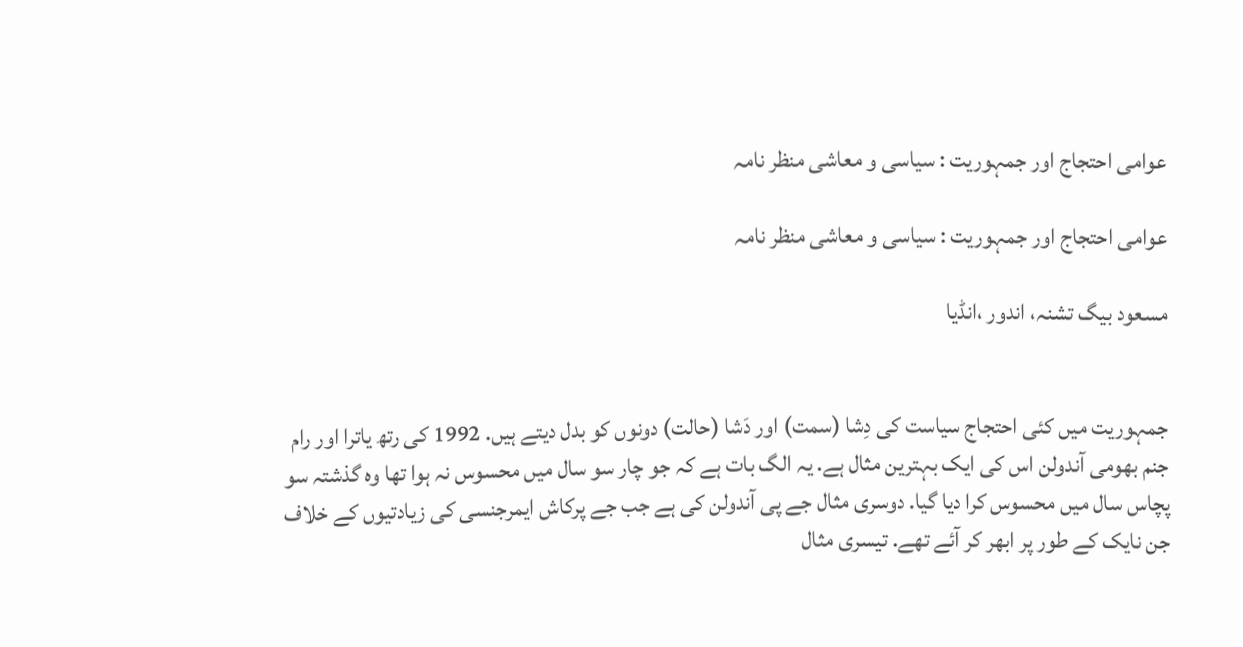عوامی احتجاج اور جمہوریت : سیاسی و معاشی منظر نامہ

عوامی احتجاج اور جمہوریت : سیاسی و معاشی منظر نامہ

مسعود بیگ تشنہ، اندور ،انڈیا


جمہوریت میں کئی احتجاج سیاست کی دِشا (سمت) اور دَشا (حالت) دونوں کو بدل دیتے ہیں. 1992 کی رتھ یاترا اور رام جنم بھومی آندولن اس کی ایک بہترین مثال ہے. یہ الگ بات ہے کہ جو چار سو سال میں محسوس نہ ہوا تھا وہ گذشتہ سو پچاس سال میں محسوس کرا دیا گیا. دوسری مثال جے پی آندولن کی ہے جب جے پرکاش ایمرجنسی کی زیادتیوں کے خلاف جن نایک کے طور پر ابھر کر آئے تھے. تیسری مثال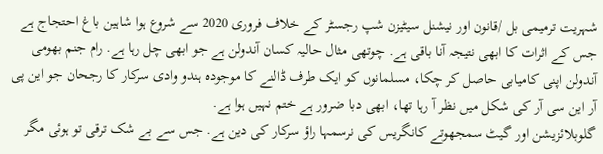شہریت ترمیمی بل /قانون اور نیشنل سیٹیزن شپ رجسٹر کے خلاف فروری 2020 سے شروع ہوا شاہین باغ احتجاج ہے جس کے اثرات کا ابھی نتیجہ آنا باقی ہے. چوتھی مثال حالیہ کسان آندولن ہے جو ابھی چل رہا ہے. رام جنم بھومی آندولن اپنی کامیابی حاصل کر چکا، مسلمانوں کو ایک طرف ڈالنے کا موجودہ ہندو وادی سرکار کا رجحان جو این پی آر این سی آر کی شکل میں نظر آ رہا تھا، ابھی دبا ضرور ہے ختم نہیں ہوا ہے.
گلوبلائزیشن اور گیٹ سمجھوتے کانگریس کی نرسمہا راؤ سرکار کی دین ہے. جس سے بے شک ترقی تو ہوئی مگر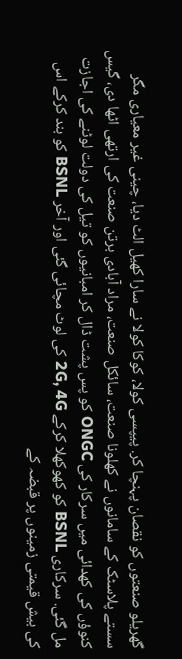گھریلو صنعتوں کو نقصان پہنچا کر. پیپسی کولا، کوکا کولا نے سارا کھیل الٹ دیا، چینی غیر معیاری مگر سستے پلاسٹک کے سامانوں نے کھلونا صنعت، سائکل صنعت، مراد آبادی برتن صنعت کی ارتھی اٹھا دی، گیس کنوؤں کی کھدائی میں سرکار کی ONGC کو پس پشت ڈال کر امبانیوں کو تیل کی دولت لوٹنے کی اجازت مل گئی. سرکاری BSNL کو کھوکھلا کرکے 2G, 4G کی لوٹ مچائی گئی اور آخر BSNL کو بند کرکے اس کی بیش قیمتی زمینوں پر قبضہ کے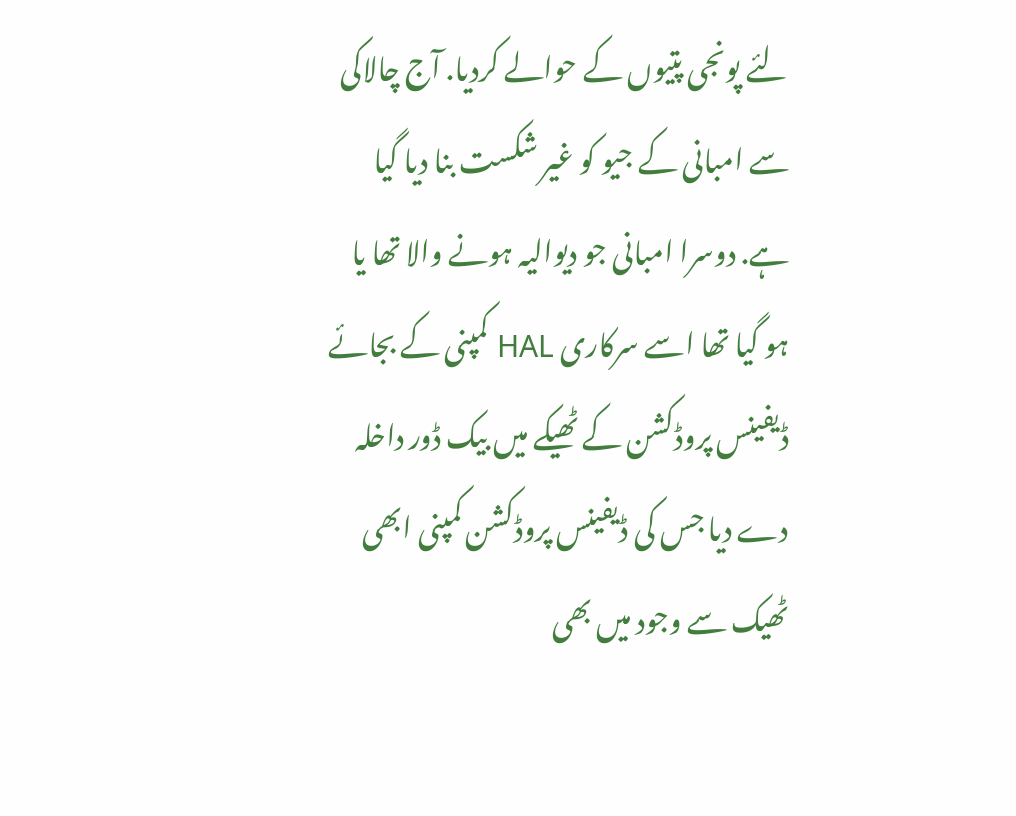لئے پونجی پتیوں کے حوالے کردیا. آج چالاکی سے امبانی کے جیو کو غیر شکست بنا دیا گیا ہے. دوسرا امبانی جو دیوالیہ ہونے والا تھا یا ہو گیا تھا اسے سرکاری HAL کمپنی کے بجائے ڈیفینس پروڈکشن کے ٹھیکے میں بیک ڈور داخلہ دے دیا جس کی ڈیفینس پروڈکشن کمپنی ابھی ٹھیک سے وجود میں بھی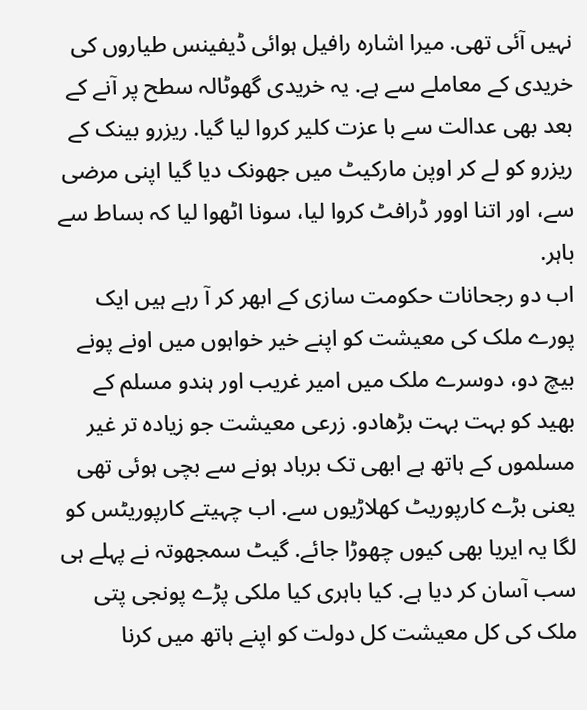نہیں آئی تھی. میرا اشارہ رافیل ہوائی ڈیفینس طیاروں کی خریدی کے معاملے سے ہے. یہ خریدی گھوٹالہ سطح پر آنے کے بعد بھی عدالت سے با عزت کلیر کروا لیا گیا. ریزرو بینک کے ریزرو کو لے کر اوپن مارکیٹ میں جھونک دیا گیا اپنی مرضی سے، اور اتنا اوور ڈرافٹ کروا لیا، سونا اٹھوا لیا کہ بساط سے باہر.
اب دو رجحانات حکومت سازی کے ابھر کر آ رہے ہیں ایک پورے ملک کی معیشت کو اپنے خیر خواہوں میں اونے پونے بیچ دو، دوسرے ملک میں امیر غریب اور ہندو مسلم کے بھید کو بہت بہت بڑھادو. زرعی معیشت جو زیادہ تر غیر مسلموں کے ہاتھ ہے ابھی تک برباد ہونے سے بچی ہوئی تھی یعنی بڑے کارپوریٹ کھلاڑیوں سے. اب چہیتے کارپوریٹس کو لگا یہ ایریا بھی کیوں چھوڑا جائے. گیٹ سمجھوتہ نے پہلے ہی سب آسان کر دیا ہے. کیا باہری کیا ملکی پڑے پونجی پتی ملک کی کل معیشت کل دولت کو اپنے ہاتھ میں کرنا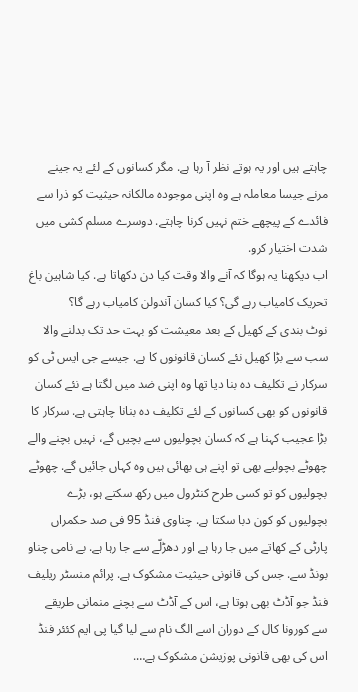چاہتے ہیں اور یہ ہوتے نظر آ رہا ہے. مگر کسانوں کے لئے یہ جینے مرنے جیسا معاملہ ہے وہ اپنی موجودہ مالکانہ حیثیت کو ذرا سے فائدے کے پیچھے ختم نہیں کرنا چاہتے. دوسرے مسلم کشی میں شدت اختیار کرو.
اب دیکھنا یہ ہوگا کہ آنے والا وقت کیا دن دکھاتا ہے. کیا شاہین باغ تحریک کامیاب رہے گی؟ کیا کسان آندولن کامیاب رہے گا؟
نوٹ بندی کے کھیل کے بعد معیشت کو بہت حد تک بدلنے والا سب سے بڑا کھیل نئے کسان قانونوں کا ہے. جیسے جی ایس ٹی کو سرکار نے تکلیف دہ بنا دیا تھا وہ اپنی ضد میں لگتا ہے نئے کسان قانونوں کو بھی کسانوں کے لئے تکلیف دہ بنانا چاہتی ہے. سرکار کا بڑا عجیب کہنا ہے کہ کسان بچولیوں سے بچیں گے، نہیں بچنے والے چھوٹے بچولیے بھی تو اپنے ہی بھائی ہیں وہ کہاں جائیں گے. چھوٹے بچولیوں کو تو کسی طرح کنٹرول میں رکھ سکتے ہو، بڑے بچولیوں کو کون دبا سکتا ہے. چناوی فنڈ 95 فی صد حکمراں پارٹی کے کھاتے میں جا رہا ہے اور دھڑلّے سے جا رہا ہے. بے نامی چناو بونڈ سے. جس کی قانونی حیثیت مشکوک ہے. پرائم منسٹر ریلیف فنڈ جو آڈٹ بھی ہوتا ہے، اس کے آڈٹ سے بچنے منمانی طریقے سے کورونا کال کے دوران اسے الگ نام سے لیا گیا پی ایم کئئر فنڈ اس کی بھی قانونی پوزیشن مشکوک ہے….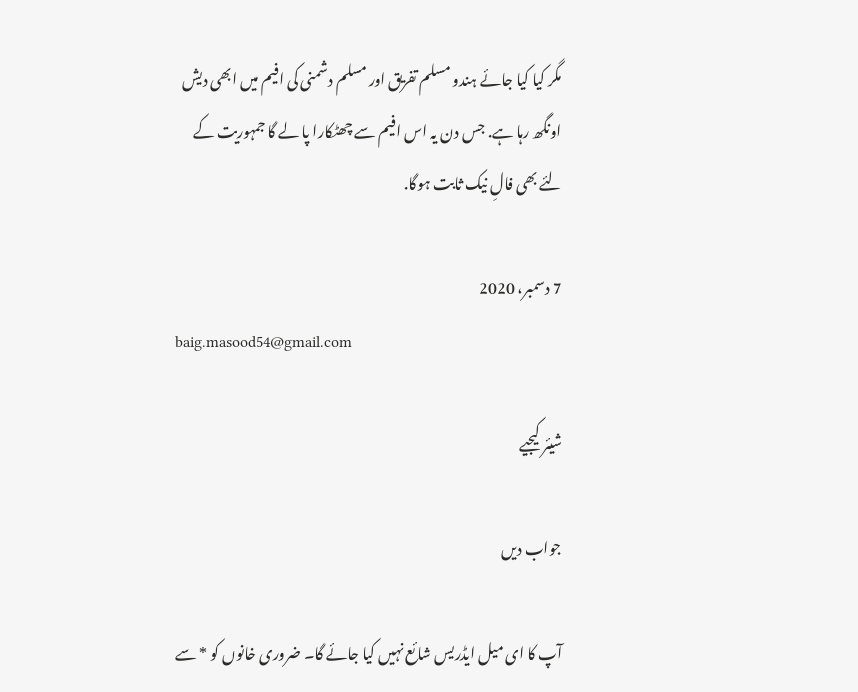مگر کیا کیا جائے ہندو مسلم تفریق اور مسلم دشمنی کی افیم میں ابھی دیش اونگھ رہا ہے. جس دن یہ اس افیم سے چھٹکارا پا لے گا جمہوریت کے لئے بھی فالِ نیک ثابت ہوگا.

7 دسمبر، 2020
baig.masood54@gmail.com

شیئر کیجیے

جواب دیں

آپ کا ای میل ایڈریس شائع نہیں کیا جائے گا۔ ضروری خانوں کو * سے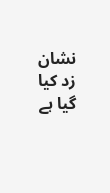نشان زد کیا گیا ہے